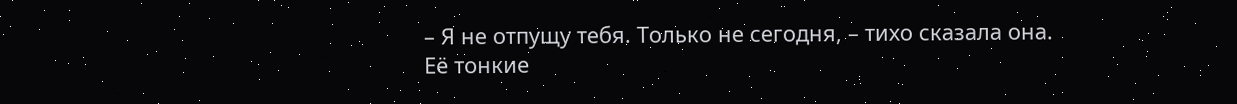– Я не отпущу тебя. Только не сегодня, – тихо сказала она.
Её тонкие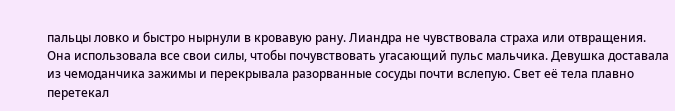пальцы ловко и быстро нырнули в кровавую рану. Лиандра не чувствовала страха или отвращения. Она использовала все свои силы, чтобы почувствовать угасающий пульс мальчика. Девушка доставала из чемоданчика зажимы и перекрывала разорванные сосуды почти вслепую. Свет её тела плавно перетекал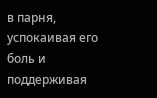в парня, успокаивая его боль и поддерживая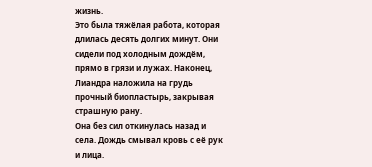жизнь.
Это была тяжёлая работа, которая длилась десять долгих минут. Они сидели под холодным дождём, прямо в грязи и лужах. Наконец, Лиандра наложила на грудь прочный биопластырь, закрывая страшную рану.
Она без сил откинулась назад и села. Дождь смывал кровь с её рук и лица.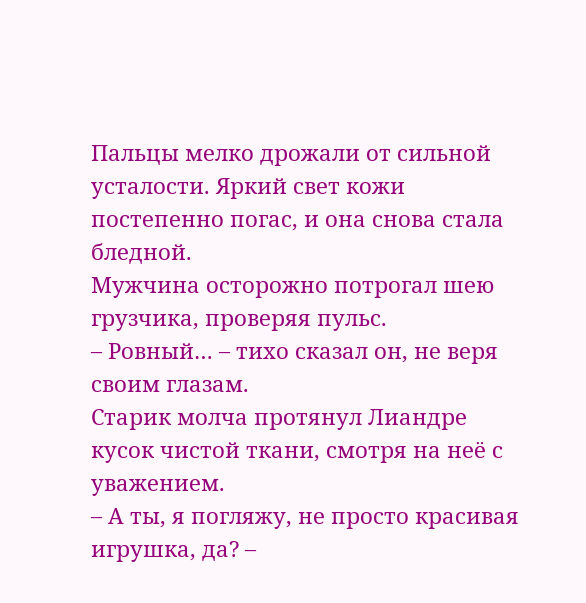Пальцы мелко дрожали от сильной усталости. Яркий свет кожи постепенно погас, и она снова стала бледной.
Мужчина осторожно потрогал шею грузчика, проверяя пульс.
– Ровный… – тихо сказал он, не веря своим глазам.
Старик молча протянул Лиандре кусок чистой ткани, смотря на неё с уважением.
– А ты, я погляжу, не просто красивая игрушка, да? –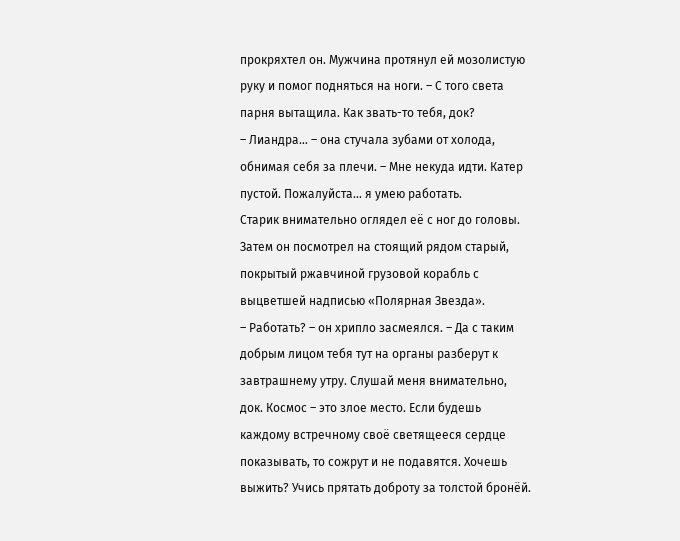прокряхтел он. Мужчина протянул ей мозолистую руку и помог подняться на ноги. – С того света парня вытащила. Как звать-то тебя, док?
– Лиандра… – она стучала зубами от холода, обнимая себя за плечи. – Мне некуда идти. Катер пустой. Пожалуйста… я умею работать.
Старик внимательно оглядел её с ног до головы. Затем он посмотрел на стоящий рядом старый, покрытый ржавчиной грузовой корабль с выцветшей надписью «Полярная Звезда».
– Работать? – он хрипло засмеялся. – Да с таким добрым лицом тебя тут на органы разберут к завтрашнему утру. Слушай меня внимательно, док. Космос – это злое место. Если будешь каждому встречному своё светящееся сердце показывать, то сожрут и не подавятся. Хочешь выжить? Учись прятать доброту за толстой бронёй.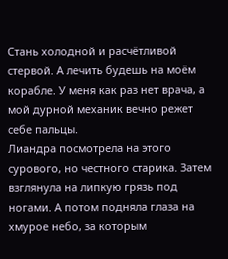Стань холодной и расчётливой стервой. А лечить будешь на моём корабле. У меня как раз нет врача, а мой дурной механик вечно режет себе пальцы.
Лиандра посмотрела на этого сурового, но честного старика. Затем взглянула на липкую грязь под ногами. А потом подняла глаза на хмурое небо, за которым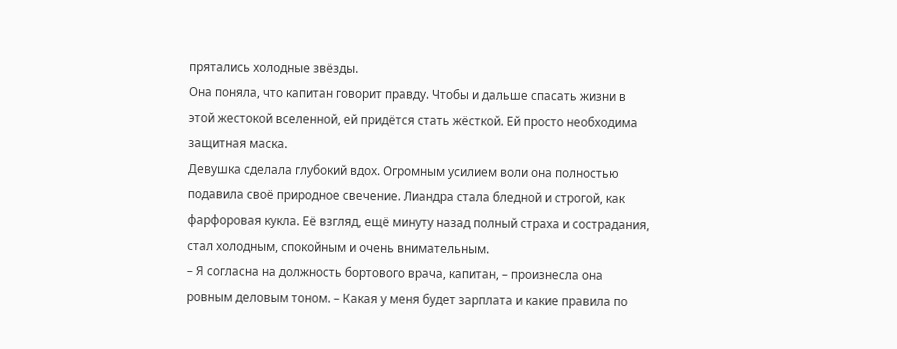прятались холодные звёзды.
Она поняла, что капитан говорит правду. Чтобы и дальше спасать жизни в этой жестокой вселенной, ей придётся стать жёсткой. Ей просто необходима защитная маска.
Девушка сделала глубокий вдох. Огромным усилием воли она полностью подавила своё природное свечение. Лиандра стала бледной и строгой, как фарфоровая кукла. Её взгляд, ещё минуту назад полный страха и сострадания, стал холодным, спокойным и очень внимательным.
– Я согласна на должность бортового врача, капитан, – произнесла она ровным деловым тоном. – Какая у меня будет зарплата и какие правила по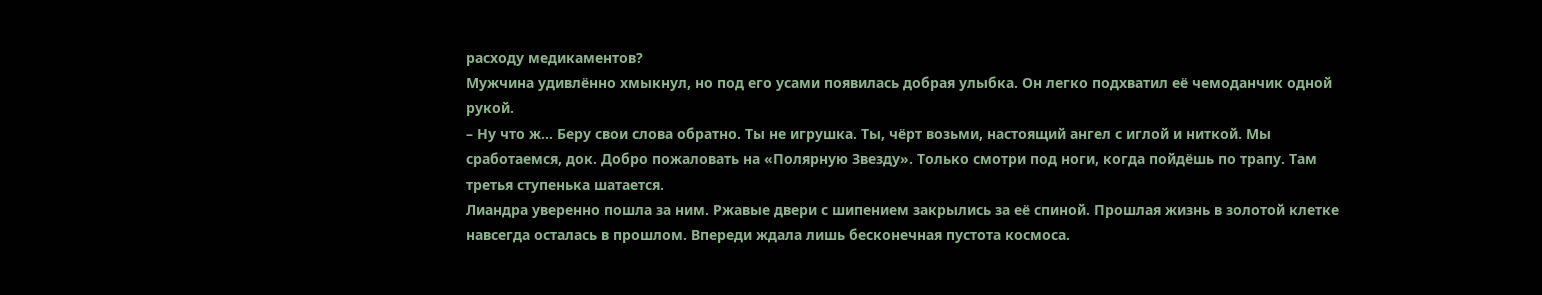расходу медикаментов?
Мужчина удивлённо хмыкнул, но под его усами появилась добрая улыбка. Он легко подхватил её чемоданчик одной рукой.
– Ну что ж… Беру свои слова обратно. Ты не игрушка. Ты, чёрт возьми, настоящий ангел с иглой и ниткой. Мы сработаемся, док. Добро пожаловать на «Полярную Звезду». Только смотри под ноги, когда пойдёшь по трапу. Там третья ступенька шатается.
Лиандра уверенно пошла за ним. Ржавые двери с шипением закрылись за её спиной. Прошлая жизнь в золотой клетке навсегда осталась в прошлом. Впереди ждала лишь бесконечная пустота космоса.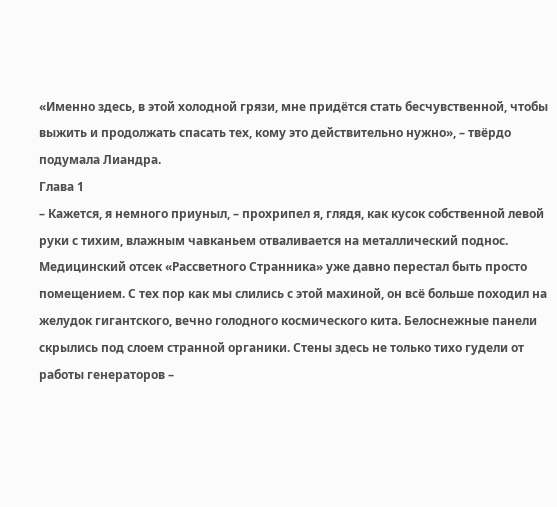«Именно здесь, в этой холодной грязи, мне придётся стать бесчувственной, чтобы выжить и продолжать спасать тех, кому это действительно нужно», – твёрдо подумала Лиандра.
Глава 1
– Кажется, я немного приуныл, – прохрипел я, глядя, как кусок собственной левой руки с тихим, влажным чавканьем отваливается на металлический поднос.
Медицинский отсек «Рассветного Странника» уже давно перестал быть просто помещением. С тех пор как мы слились с этой махиной, он всё больше походил на желудок гигантского, вечно голодного космического кита. Белоснежные панели скрылись под слоем странной органики. Стены здесь не только тихо гудели от работы генераторов –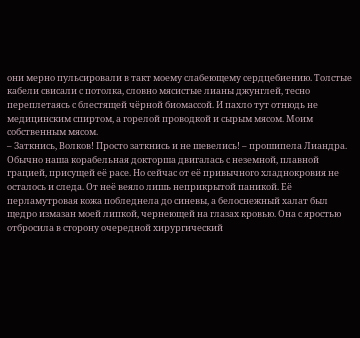они мерно пульсировали в такт моему слабеющему сердцебиению. Толстые кабели свисали с потолка, словно мясистые лианы джунглей, тесно переплетаясь с блестящей чёрной биомассой. И пахло тут отнюдь не медицинским спиртом, а горелой проводкой и сырым мясом. Моим собственным мясом.
– Заткнись, Волков! Просто заткнись и не шевелись! – прошипела Лиандра.
Обычно наша корабельная докторша двигалась с неземной, плавной грацией, присущей её расе. Но сейчас от её привычного хладнокровия не осталось и следа. От неё веяло лишь неприкрытой паникой. Её перламутровая кожа побледнела до синевы, а белоснежный халат был щедро измазан моей липкой, чернеющей на глазах кровью. Она с яростью отбросила в сторону очередной хирургический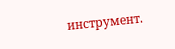инструмент.